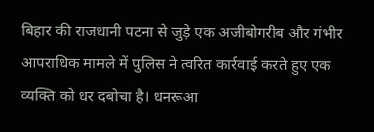बिहार की राजधानी पटना से जुड़े एक अजीबोगरीब और गंभीर आपराधिक मामले में पुलिस ने त्वरित कार्रवाई करते हुए एक व्यक्ति को धर दबोचा है। धनरूआ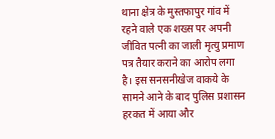थाना क्षेत्र के मुस्तफापुर गांव में रहने वाले एक शख्स पर अपनी जीवित पत्नी का जाली मृत्यु प्रमाण पत्र तैयार कराने का आरोप लगा है। इस सनसनीखेज वाकये के सामने आने के बाद पुलिस प्रशासन हरकत में आया और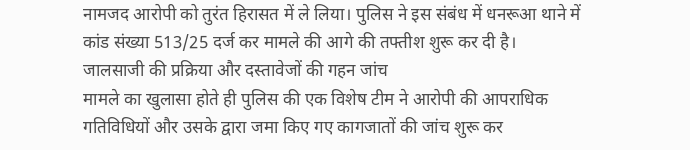नामजद आरोपी को तुरंत हिरासत में ले लिया। पुलिस ने इस संबंध में धनरूआ थाने में कांड संख्या 513/25 दर्ज कर मामले की आगे की तफ्तीश शुरू कर दी है।
जालसाजी की प्रक्रिया और दस्तावेजों की गहन जांच
मामले का खुलासा होते ही पुलिस की एक विशेष टीम ने आरोपी की आपराधिक गतिविधियों और उसके द्वारा जमा किए गए कागजातों की जांच शुरू कर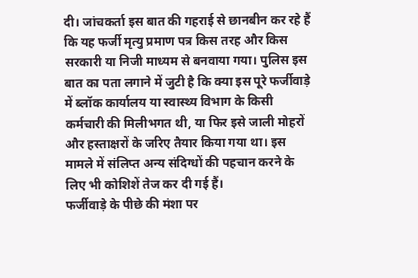दी। जांचकर्ता इस बात की गहराई से छानबीन कर रहे हैं कि यह फर्जी मृत्यु प्रमाण पत्र किस तरह और किस सरकारी या निजी माध्यम से बनवाया गया। पुलिस इस बात का पता लगाने में जुटी है कि क्या इस पूरे फर्जीवाड़े में ब्लॉक कार्यालय या स्वास्थ्य विभाग के किसी कर्मचारी की मिलीभगत थी, या फिर इसे जाली मोहरों और हस्ताक्षरों के जरिए तैयार किया गया था। इस मामले में संलिप्त अन्य संदिग्धों की पहचान करने के लिए भी कोशिशें तेज कर दी गई हैं।
फर्जीवाड़े के पीछे की मंशा पर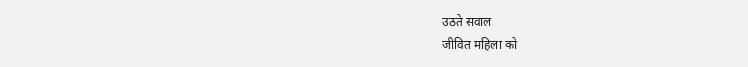उठते सवाल
जीवित महिला को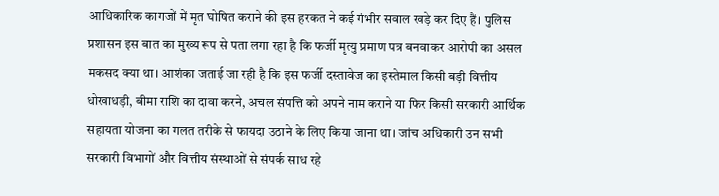आधिकारिक कागजों में मृत घोषित कराने की इस हरकत ने कई गंभीर सवाल खड़े कर दिए हैं। पुलिस प्रशासन इस बात का मुख्य रूप से पता लगा रहा है कि फर्जी मृत्यु प्रमाण पत्र बनवाकर आरोपी का असल मकसद क्या था। आशंका जताई जा रही है कि इस फर्जी दस्तावेज का इस्तेमाल किसी बड़ी वित्तीय धोखाधड़ी, बीमा राशि का दावा करने, अचल संपत्ति को अपने नाम कराने या फिर किसी सरकारी आर्थिक सहायता योजना का गलत तरीके से फायदा उठाने के लिए किया जाना था। जांच अधिकारी उन सभी सरकारी विभागों और वित्तीय संस्थाओं से संपर्क साध रहे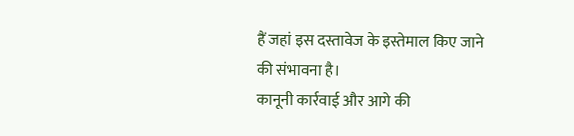हैं जहां इस दस्तावेज के इस्तेमाल किए जाने की संभावना है।
कानूनी कार्रवाई और आगे की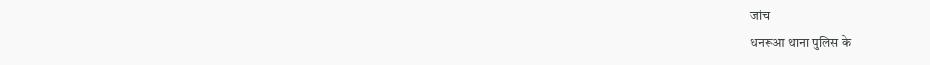जांच
धनरूआ थाना पुलिस के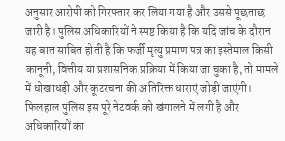अनुसार आरोपी को गिरफ्तार कर लिया गया है और उससे पूछताछ जारी है। पुलिस अधिकारियों ने स्पष्ट किया है कि यदि जांच के दौरान यह बात साबित होती है कि फर्जी मृत्यु प्रमाण पत्र का इस्तेमाल किसी कानूनी, वित्तीय या प्रशासनिक प्रक्रिया में किया जा चुका है, तो मामले में धोखाधड़ी और कूटरचना की अतिरिक्त धाराएं जोड़ी जाएंगी। फिलहाल पुलिस इस पूरे नेटवर्क को खंगालने में लगी है और अधिकारियों का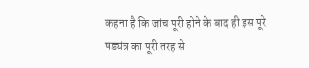कहना है कि जांच पूरी होने के बाद ही इस पूरे षड्यंत्र का पूरी तरह से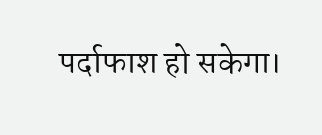पर्दाफाश हो सकेगा।